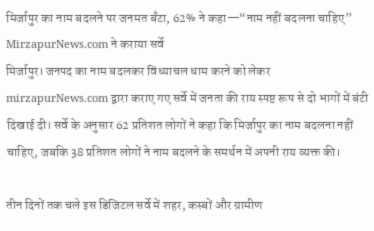मिर्जापुर का नाम बदलने पर जनमत बँटा, 62% ने कहा—“नाम नहीं बदलना चाहिए”
MirzapurNews.com ने कराया सर्वे
मिर्जापुर। जनपद का नाम बदलकर विंध्याचल धाम करने को लेकर mirzapurNews.com द्वारा कराए गए सर्वे में जनता की राय स्पष्ट रूप से दो भागों में बंटी दिखाई दी। सर्वे के अनुसार 62 प्रतिशत लोगों ने कहा कि मिर्जापुर का नाम बदलना नहीं चाहिए, जबकि 38 प्रतिशत लोगों ने नाम बदलने के समर्थन में अपनी राय व्यक्त की।

तीन दिनों तक चले इस डिजिटल सर्वे में शहर, कस्बों और ग्रामीण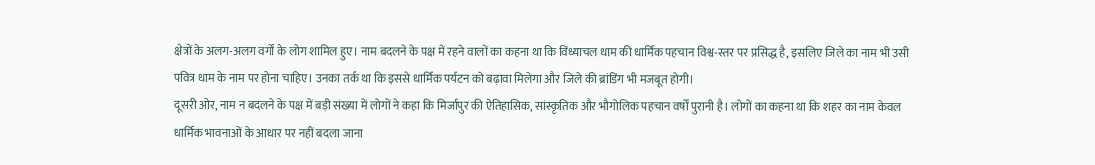क्षेत्रों के अलग-अलग वर्गों के लोग शामिल हुए। नाम बदलने के पक्ष में रहने वालों का कहना था कि विंध्याचल धाम की धार्मिक पहचान विश्व-स्तर पर प्रसिद्ध है, इसलिए जिले का नाम भी उसी पवित्र धाम के नाम पर होना चाहिए। उनका तर्क था कि इससे धार्मिक पर्यटन को बढ़ावा मिलेगा और जिले की ब्रांडिंग भी मजबूत होगी।
दूसरी ओर, नाम न बदलने के पक्ष में बड़ी संख्या में लोगों ने कहा कि मिर्जापुर की ऐतिहासिक, सांस्कृतिक और भौगोलिक पहचान वर्षों पुरानी है। लोगों का कहना था कि शहर का नाम केवल धार्मिक भावनाओं के आधार पर नहीं बदला जाना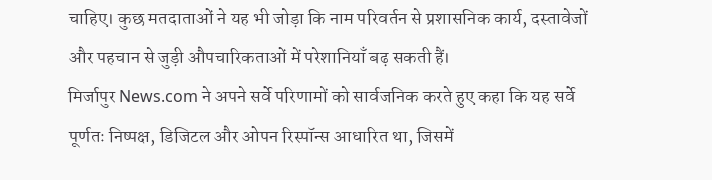चाहिए। कुछ मतदाताओं ने यह भी जोड़ा कि नाम परिवर्तन से प्रशासनिक कार्य, दस्तावेजों और पहचान से जुड़ी औपचारिकताओं में परेशानियाँ बढ़ सकती हैं।
मिर्जापुर News.com ने अपने सर्वे परिणामों को सार्वजनिक करते हुए कहा कि यह सर्वे पूर्णतः निष्पक्ष, डिजिटल और ओपन रिस्पॉन्स आधारित था, जिसमें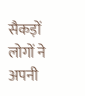सैकड़ों लोगों ने अपनी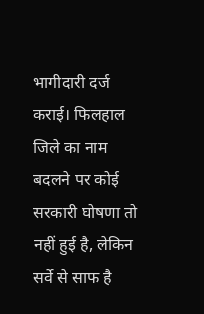भागीदारी दर्ज कराई। फिलहाल जिले का नाम बदलने पर कोई सरकारी घोषणा तो नहीं हुई है, लेकिन सर्वे से साफ है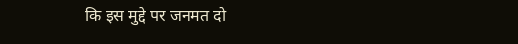कि इस मुद्दे पर जनमत दो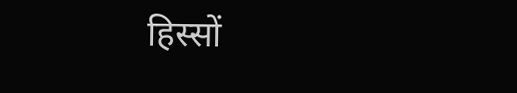हिस्सों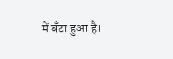में बँटा हुआ है।